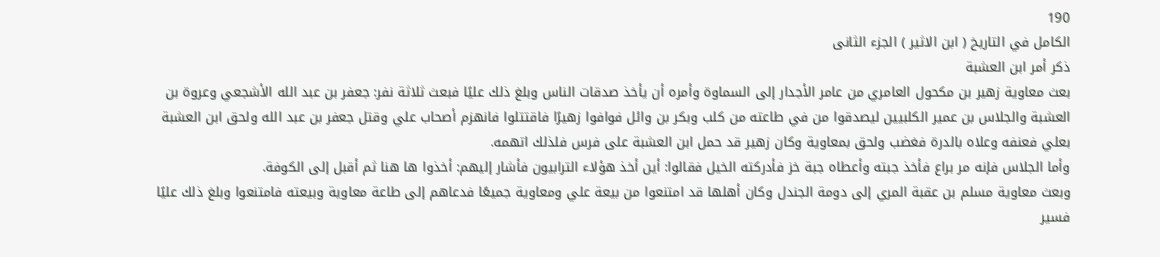190
الكامل في التاريخ ( ابن الاثير ) الجزء الثانى
ذكر أمر ابن العشبة
بعث معاوية زهير بن مكحول العامري من عامر الأجدار إلى السماوة وأمره أن يأخذ صدقات الناس وبلغ ذلك عليًا فبعث ثلاثة نفر: جعفر بن عبد الله الأشجعي وعروة بن العشبة والجلاس بن عمير الكلبيين ليصدقوا من في طاعته من كلب وبكر بن وائل فوافوا زهيرًا فاقتتلوا فانهزم أصحاب علي وقتل جعفر بن عبد الله ولحق ابن العشبة بعلي فعنفه وعلاه بالدرة فغضب ولحق بمعاوية وكان زهير قد حمل ابن العشبة على فرس فلذلك اتهمه.
وأما الجلاس فإنه مر براع فأخذ جبته وأعطاه جبة خز فأدركته الخيل فقالوا: أين أخذ هؤلاء الترابيون فأشار إليهم: أخذوا ها هنا ثم أقبل إلى الكوفة.
وبعث معاوية مسلم بن عقبة المري إلى دومة الجندل وكان أهلها قد امتنعوا من بيعة علي ومعاوية جميعًا فدعاهم إلى طاعة معاوية وبيعته فامتنعوا وبلغ ذلك عليًا فسير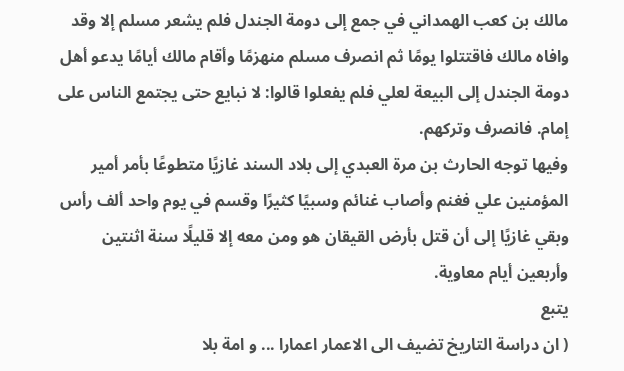مالك بن كعب الهمداني في جمع إلى دومة الجندل فلم يشعر مسلم إلا وقد وافاه مالك فاقتتلوا يومًا ثم انصرف مسلم منهزمًا وأقام مالك أيامًا يدعو أهل دومة الجندل إلى البيعة لعلي فلم يفعلوا قالوا: لا نبايع حتى يجتمع الناس على إمام. فانصرف وتركهم.
وفيها توجه الحارث بن مرة العبدي إلى بلاد السند غازيًا متطوعًا بأمر أمير المؤمنين علي فغنم وأصاب غنائم وسبيًا كثيرًا وقسم في يوم واحد ألف رأس وبقي غازيًا إلى أن قتل بأرض القيقان هو ومن معه إلا قليلًا سنة اثنتين وأربعين أيام معاوية.
يتبع
( ان دراسة التاريخ تضيف الى الاعمار اعمارا ... و امة بلا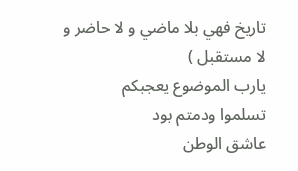تاريخ فهي بلا ماضي و لا حاضر و لا مستقبل )
يارب الموضوع يعجبكم
تسلموا ودمتم بود
عاشق الوطن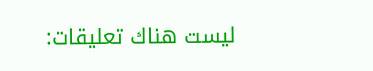ليست هناك تعليقات: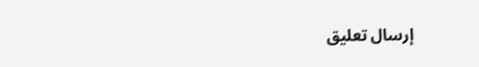إرسال تعليق